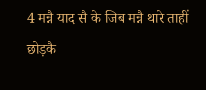4 मन्नै याद सै के जिब मन्नै थारे ताहीं छोड़कै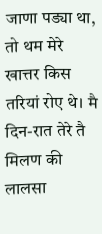जाणा पड्या था, तो थम मेरे खात्तर किस तरियां रोए थे। मै दिन-रात तेरे तै मिलण की लालसा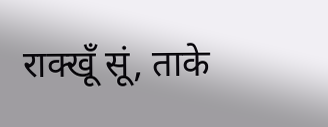राक्खूँ सूं, ताके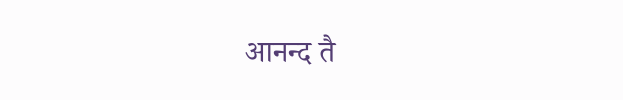आनन्द तै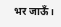भर जाऊँ।